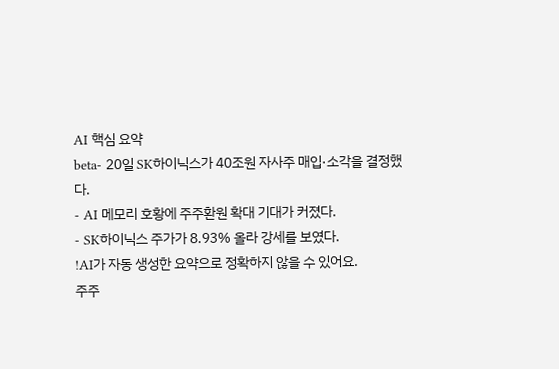AI 핵심 요약
beta- 20일 SK하이닉스가 40조원 자사주 매입·소각을 결정했다.
- AI 메모리 호황에 주주환원 확대 기대가 커졌다.
- SK하이닉스 주가가 8.93% 올라 강세를 보였다.
!AI가 자동 생성한 요약으로 정확하지 않을 수 있어요.
주주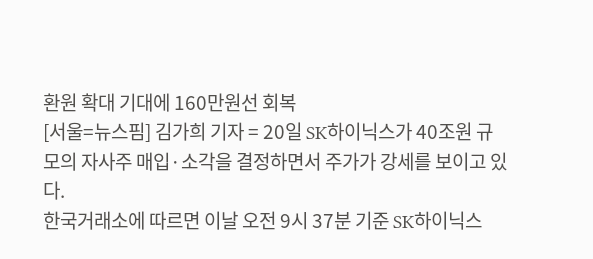환원 확대 기대에 160만원선 회복
[서울=뉴스핌] 김가희 기자 = 20일 SK하이닉스가 40조원 규모의 자사주 매입·소각을 결정하면서 주가가 강세를 보이고 있다.
한국거래소에 따르면 이날 오전 9시 37분 기준 SK하이닉스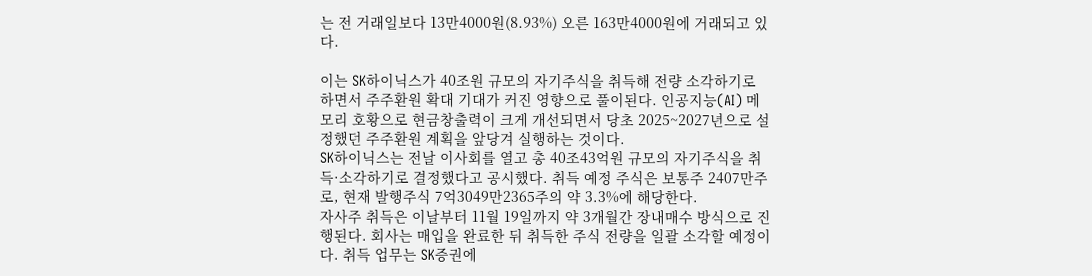는 전 거래일보다 13만4000원(8.93%) 오른 163만4000원에 거래되고 있다.

이는 SK하이닉스가 40조원 규모의 자기주식을 취득해 전량 소각하기로 하면서 주주환원 확대 기대가 커진 영향으로 풀이된다. 인공지능(AI) 메모리 호황으로 현금창출력이 크게 개선되면서 당초 2025~2027년으로 설정했던 주주환원 계획을 앞당겨 실행하는 것이다.
SK하이닉스는 전날 이사회를 열고 총 40조43억원 규모의 자기주식을 취득·소각하기로 결정했다고 공시했다. 취득 예정 주식은 보통주 2407만주로, 현재 발행주식 7억3049만2365주의 약 3.3%에 해당한다.
자사주 취득은 이날부터 11월 19일까지 약 3개월간 장내매수 방식으로 진행된다. 회사는 매입을 완료한 뒤 취득한 주식 전량을 일괄 소각할 예정이다. 취득 업무는 SK증권에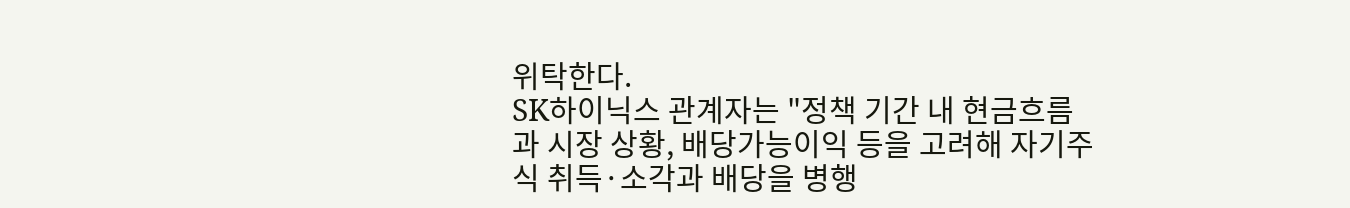위탁한다.
SK하이닉스 관계자는 "정책 기간 내 현금흐름과 시장 상황, 배당가능이익 등을 고려해 자기주식 취득·소각과 배당을 병행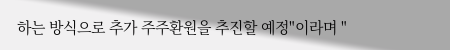하는 방식으로 추가 주주환원을 추진할 예정"이라며 "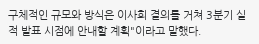구체적인 규모와 방식은 이사회 결의를 거쳐 3분기 실적 발표 시점에 안내할 계획"이라고 말했다.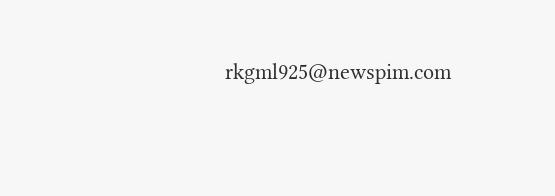rkgml925@newspim.com